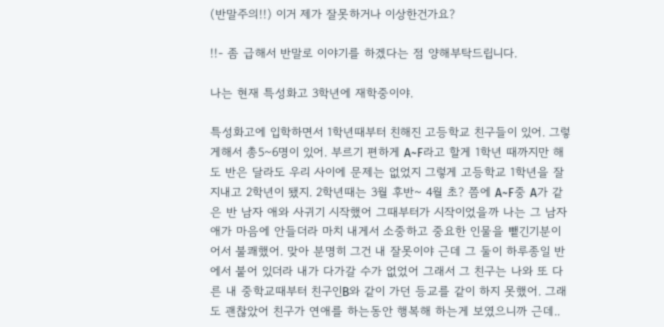(반말주의!!) 이거 제가 잘못하거나 이상한건가요?

!!- 좀 급해서 반말로 이야기를 하겠다는 점 양해부탁드립니다.

나는 현재 특성화고 3학년에 재학중이야.

특성화고에 입학하면서 1학년때부터 친해진 고등학교 친구들이 있어. 그렇게해서 총5~6명이 있어. 부르기 편하게 A~F라고 할게 1학년 때까지만 해도 반은 달라도 우리 사이에 문제는 없었지 그렇게 고등학교 1학년을 잘 지내고 2학년이 됐지. 2학년때는 3월 후반~ 4월 초? 쯤에 A~F중 A가 같은 반 남자 애와 사귀기 시작했어 그때부터가 시작이었을까 나는 그 남자애가 마음에 안들더라 마치 내게서 소중하고 중요한 인물을 뺕긴기분이어서 불쾌했어. 맞아 분명히 그건 내 잘못이야 근데 그 둘이 하루종일 반에서 붙어 있더라 내가 다가갈 수가 없었어 그래서 그 친구는 나와 또 다른 내 중학교때부터 친구인B와 같이 가던 등교를 같이 하지 못했어. 그래도 괜찮았어 친구가 연애를 하는동안 행복해 하는게 보였으니까 근데..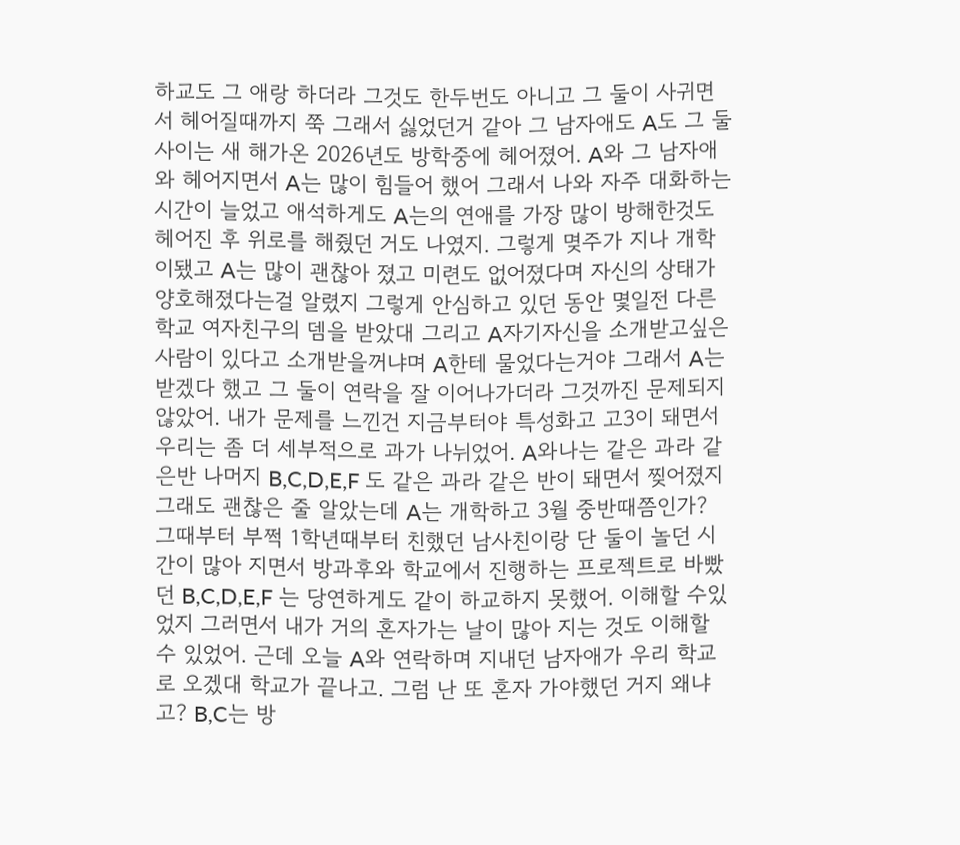하교도 그 애랑 하더라 그것도 한두번도 아니고 그 둘이 사귀면서 헤어질때까지 쭉 그래서 싫었던거 같아 그 남자애도 A도 그 둘사이는 새 해가온 2026년도 방학중에 헤어졌어. A와 그 남자애와 헤어지면서 A는 많이 힘들어 했어 그래서 나와 자주 대화하는 시간이 늘었고 애석하게도 A는의 연애를 가장 많이 방해한것도 헤어진 후 위로를 해줬던 거도 나였지. 그렇게 몆주가 지나 개학이됐고 A는 많이 괜찮아 졌고 미련도 없어졌다며 자신의 상태가 양호해졌다는걸 알렸지 그렇게 안심하고 있던 동안 몇일전 다른 학교 여자친구의 뎀을 받았대 그리고 A자기자신을 소개받고싶은 사람이 있다고 소개받을꺼냐며 A한테 물었다는거야 그래서 A는 받겠다 했고 그 둘이 연락을 잘 이어나가더라 그것까진 문제되지 않았어. 내가 문제를 느낀건 지금부터야 특성화고 고3이 돼면서 우리는 좀 더 세부적으로 과가 나뉘었어. A와나는 같은 과라 같은반 나머지 B,C,D,E,F 도 같은 과라 같은 반이 돼면서 찢어졌지 그래도 괜찮은 줄 알았는데 A는 개학하고 3월 중반때쯤인가? 그때부터 부쩍 1학년때부터 친했던 남사친이랑 단 둘이 놀던 시간이 많아 지면서 방과후와 학교에서 진행하는 프로젝트로 바빴던 B,C,D,E,F 는 당연하게도 같이 하교하지 못했어. 이해할 수있었지 그러면서 내가 거의 혼자가는 날이 많아 지는 것도 이해할 수 있었어. 근데 오늘 A와 연락하며 지내던 남자애가 우리 학교로 오겠대 학교가 끝나고. 그럼 난 또 혼자 가야했던 거지 왜냐고? B,C는 방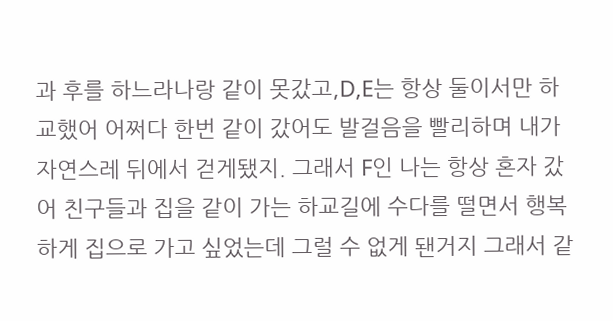과 후를 하느라나랑 같이 못갔고,D,E는 항상 둘이서만 하교했어 어쩌다 한번 같이 갔어도 발걸음을 빨리하며 내가 자연스레 뒤에서 걷게됐지. 그래서 F인 나는 항상 혼자 갔어 친구들과 집을 같이 가는 하교길에 수다를 떨면서 행복하게 집으로 가고 싶었는데 그럴 수 없게 됀거지 그래서 같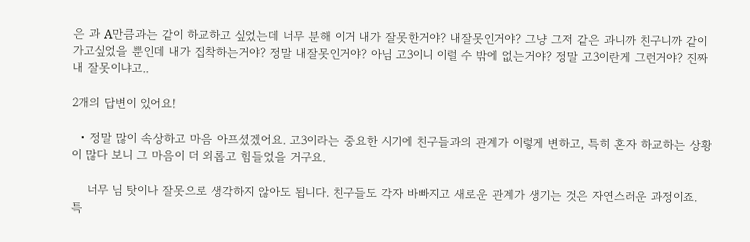은 과 A만큼과는 같이 하교하고 싶었는데 너무 분해 이거 내가 잘못한거야? 내잘못인거야? 그냥 그저 같은 과니까 친구니까 같이 가고싶었을 뿐인데 내가 집착하는거야? 정말 내잘못인거야? 아님 고3이니 이럴 수 밖에 없는거야? 정말 고3이란게 그런거야? 진짜 내 잘못이냐고..

2개의 답변이 있어요!

  • 정말 많이 속상하고 마음 아프셨겠어요. 고3이라는 중요한 시기에 친구들과의 관계가 이렇게 변하고, 특히 혼자 하교하는 상황이 많다 보니 그 마음이 더 외롭고 힘들었을 거구요.

    너무 님 탓이나 잘못으로 생각하지 않아도 됩니다. 친구들도 각자 바빠지고 새로운 관계가 생기는 것은 자연스러운 과정이죠. 특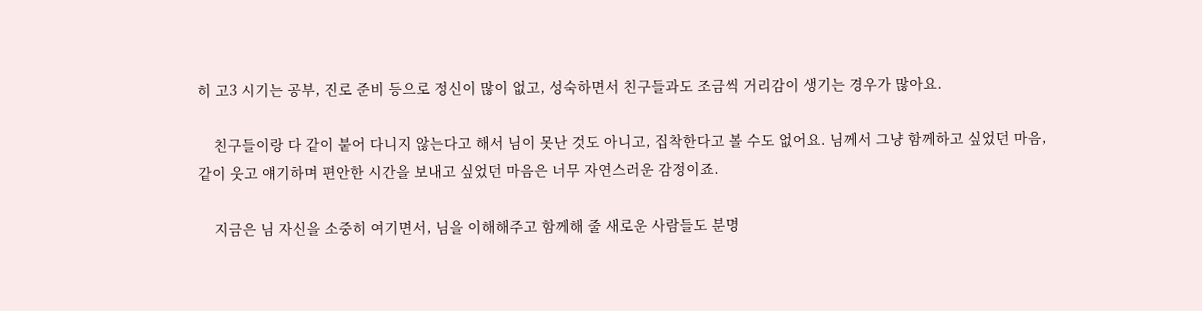히 고3 시기는 공부, 진로 준비 등으로 정신이 많이 없고, 성숙하면서 친구들과도 조금씩 거리감이 생기는 경우가 많아요.

    친구들이랑 다 같이 붙어 다니지 않는다고 해서 님이 못난 것도 아니고, 집착한다고 볼 수도 없어요. 님께서 그냥 함께하고 싶었던 마음, 같이 웃고 얘기하며 편안한 시간을 보내고 싶었던 마음은 너무 자연스러운 감정이죠.

    지금은 님 자신을 소중히 여기면서, 님을 이해해주고 함께해 줄 새로운 사람들도 분명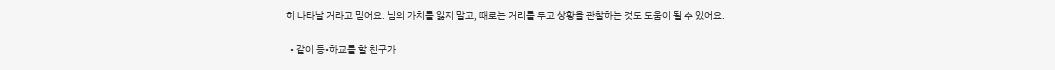히 나타날 거라고 믿어요. 님의 가치를 잃지 말고, 때로는 거리를 두고 상황을 관찰하는 것도 도움이 될 수 있어요.

  • 같이 등•하교를 할 친구가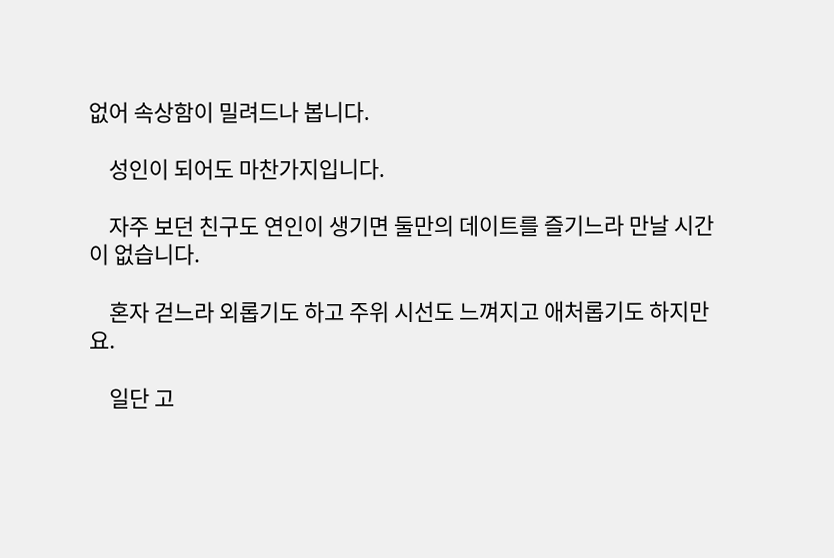없어 속상함이 밀려드나 봅니다.

    성인이 되어도 마찬가지입니다.

    자주 보던 친구도 연인이 생기면 둘만의 데이트를 즐기느라 만날 시간이 없습니다.

    혼자 걷느라 외롭기도 하고 주위 시선도 느껴지고 애처롭기도 하지만요.

    일단 고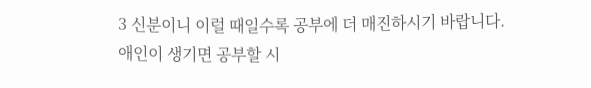3 신분이니 이럴 때일수록 공부에 더 매진하시기 바랍니다. 애인이 생기면 공부할 시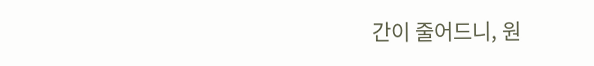간이 줄어드니, 원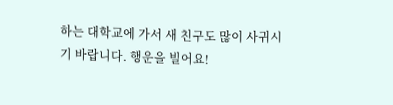하는 대학교에 가서 새 친구도 많이 사귀시기 바랍니다. 행운을 빌어요!